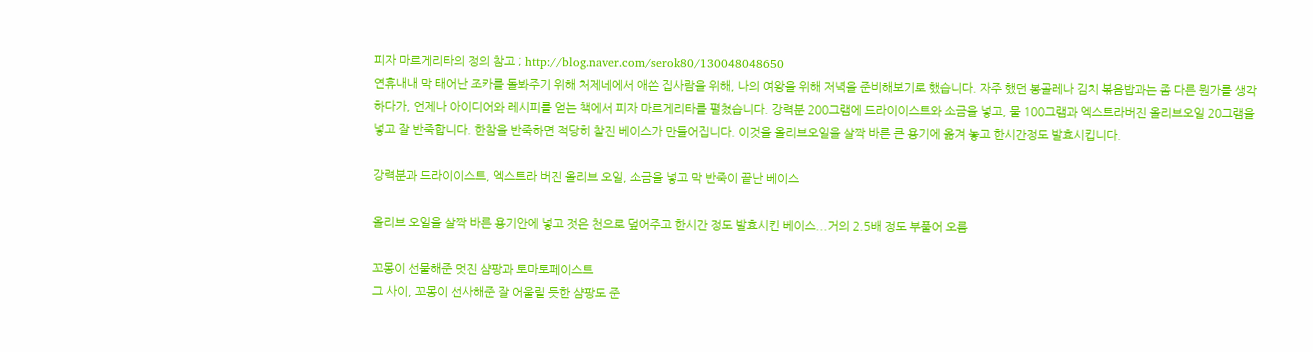피자 마르게리타의 정의 참고 ; http://blog.naver.com/serok80/130048048650
연휴내내 막 태어난 조카를 돌봐주기 위해 처제네에서 애쓴 집사람을 위해, 나의 여왕을 위해 저녁을 준비해보기로 했습니다. 자주 했던 봉골레나 김치 볶음밥과는 좀 다른 뭔가를 생각하다가, 언제나 아이디어와 레시피를 얻는 책에서 피자 마르게리타를 펼쳤습니다. 강력분 200그램에 드라이이스트와 소금을 넣고, 물 100그램과 엑스트라버진 올리브오일 20그램을 넣고 잘 반죽합니다. 한참을 반죽하면 적당히 찰진 베이스가 만들어집니다. 이것을 올리브오일을 살짝 바른 큰 용기에 옮겨 놓고 한시간정도 발효시킵니다.

강력분과 드라이이스트, 엑스트라 버진 올리브 오일, 소금을 넣고 막 반죽이 끝난 베이스

올리브 오일을 살짝 바른 용기안에 넣고 젓은 천으로 덮어주고 한시간 정도 발효시킨 베이스...거의 2.5배 정도 부풀어 오름

꼬몽이 선물해준 멋진 샴팡과 토마토페이스트
그 사이, 꼬몽이 선사해준 잘 어울릴 듯한 샴팡도 준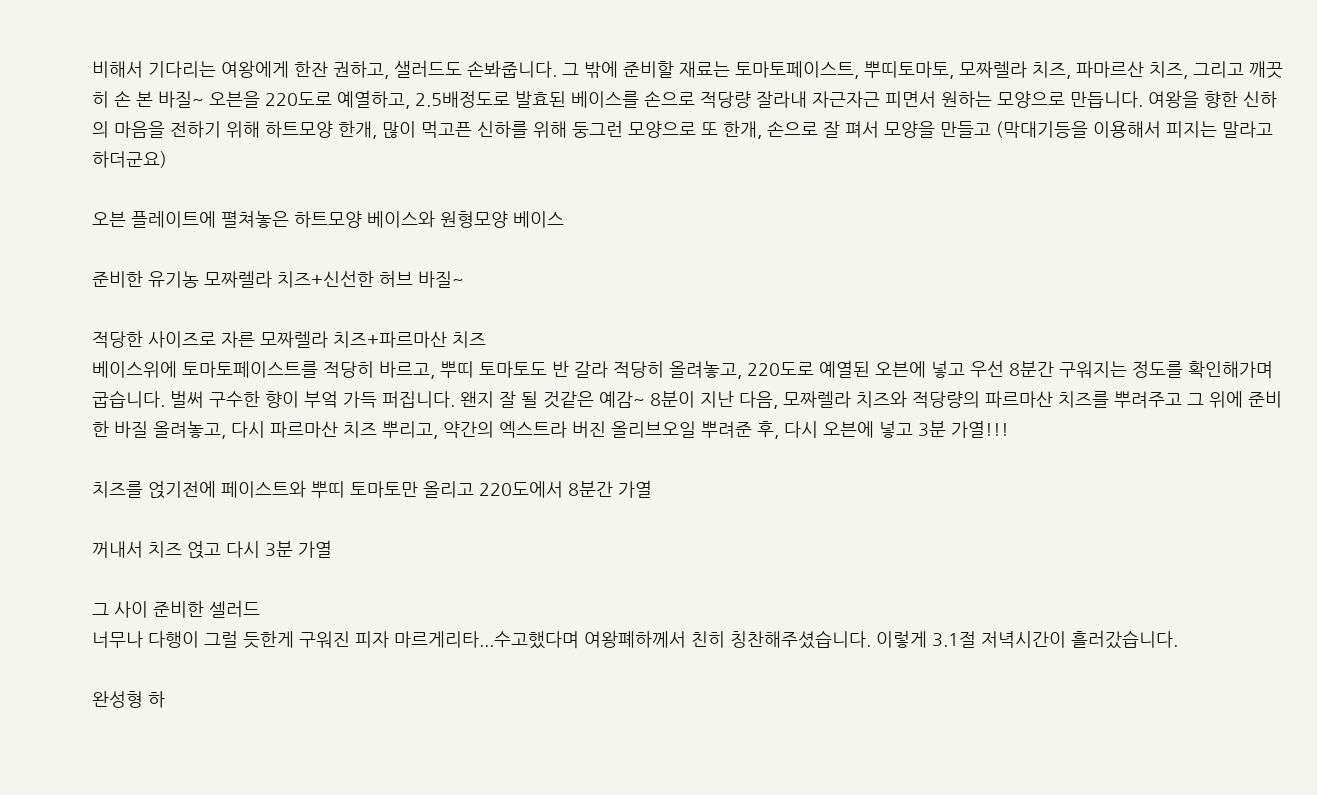비해서 기다리는 여왕에게 한잔 권하고, 샐러드도 손봐줍니다. 그 밖에 준비할 재료는 토마토페이스트, 뿌띠토마토, 모짜렐라 치즈, 파마르산 치즈, 그리고 깨끗히 손 본 바질~ 오븐을 220도로 예열하고, 2.5배정도로 발효된 베이스를 손으로 적당량 잘라내 자근자근 피면서 원하는 모양으로 만듭니다. 여왕을 향한 신하의 마음을 전하기 위해 하트모양 한개, 많이 먹고픈 신하를 위해 둥그런 모양으로 또 한개, 손으로 잘 펴서 모양을 만들고 (막대기등을 이용해서 피지는 말라고 하더군요)

오븐 플레이트에 펼쳐놓은 하트모양 베이스와 원형모양 베이스

준비한 유기농 모짜렐라 치즈+신선한 허브 바질~

적당한 사이즈로 자른 모짜렐라 치즈+파르마산 치즈
베이스위에 토마토페이스트를 적당히 바르고, 뿌띠 토마토도 반 갈라 적당히 올려놓고, 220도로 예열된 오븐에 넣고 우선 8분간 구워지는 정도를 확인해가며 굽습니다. 벌써 구수한 향이 부엌 가득 퍼집니다. 왠지 잘 될 것같은 예감~ 8분이 지난 다음, 모짜렐라 치즈와 적당량의 파르마산 치즈를 뿌려주고 그 위에 준비한 바질 올려놓고, 다시 파르마산 치즈 뿌리고, 약간의 엑스트라 버진 올리브오일 뿌려준 후, 다시 오븐에 넣고 3분 가열!!!

치즈를 얹기전에 페이스트와 뿌띠 토마토만 올리고 220도에서 8분간 가열

꺼내서 치즈 얹고 다시 3분 가열

그 사이 준비한 셀러드
너무나 다행이 그럴 듯한게 구워진 피자 마르게리타...수고했다며 여왕폐하께서 친히 칭찬해주셨습니다. 이렇게 3.1절 저녁시간이 흘러갔습니다.

완성형 하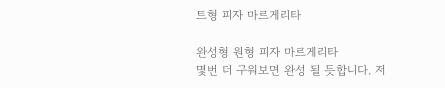트형 피자 마르게리타

완성형 원형 피자 마르게리타
몇번 더 구워보면 완성 될 듯합니다. 저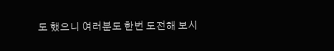도 했으니 여러분도 한번 도전해 보시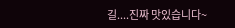길....진짜 맛있습니다~